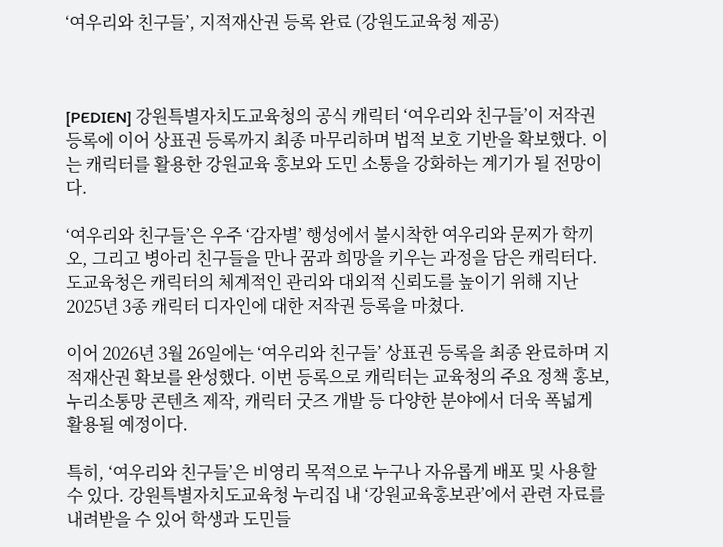‘여우리와 친구들’, 지적재산권 등록 완료 (강원도교육청 제공)



[PEDIEN] 강원특별자치도교육청의 공식 캐릭터 ‘여우리와 친구들’이 저작권 등록에 이어 상표권 등록까지 최종 마무리하며 법적 보호 기반을 확보했다. 이는 캐릭터를 활용한 강원교육 홍보와 도민 소통을 강화하는 계기가 될 전망이다.

‘여우리와 친구들’은 우주 ‘감자별’ 행성에서 불시착한 여우리와 문찌가 학끼오, 그리고 병아리 친구들을 만나 꿈과 희망을 키우는 과정을 담은 캐릭터다. 도교육청은 캐릭터의 체계적인 관리와 대외적 신뢰도를 높이기 위해 지난 2025년 3종 캐릭터 디자인에 대한 저작권 등록을 마쳤다.

이어 2026년 3월 26일에는 ‘여우리와 친구들’ 상표권 등록을 최종 완료하며 지적재산권 확보를 완성했다. 이번 등록으로 캐릭터는 교육청의 주요 정책 홍보, 누리소통망 콘텐츠 제작, 캐릭터 굿즈 개발 등 다양한 분야에서 더욱 폭넓게 활용될 예정이다.

특히, ‘여우리와 친구들’은 비영리 목적으로 누구나 자유롭게 배포 및 사용할 수 있다. 강원특별자치도교육청 누리집 내 ‘강원교육홍보관’에서 관련 자료를 내려받을 수 있어 학생과 도민들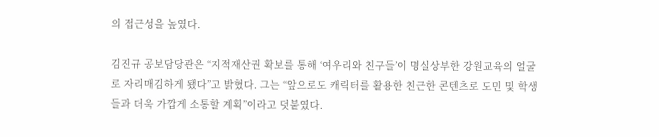의 접근성을 높였다.

김진규 공보담당관은 “지적재산권 확보를 통해 ‘여우리와 친구들’이 명실상부한 강원교육의 얼굴로 자리매김하게 됐다”고 밝혔다. 그는 “앞으로도 캐릭터를 활용한 친근한 콘텐츠로 도민 및 학생들과 더욱 가깝게 소통할 계획”이라고 덧붙였다.